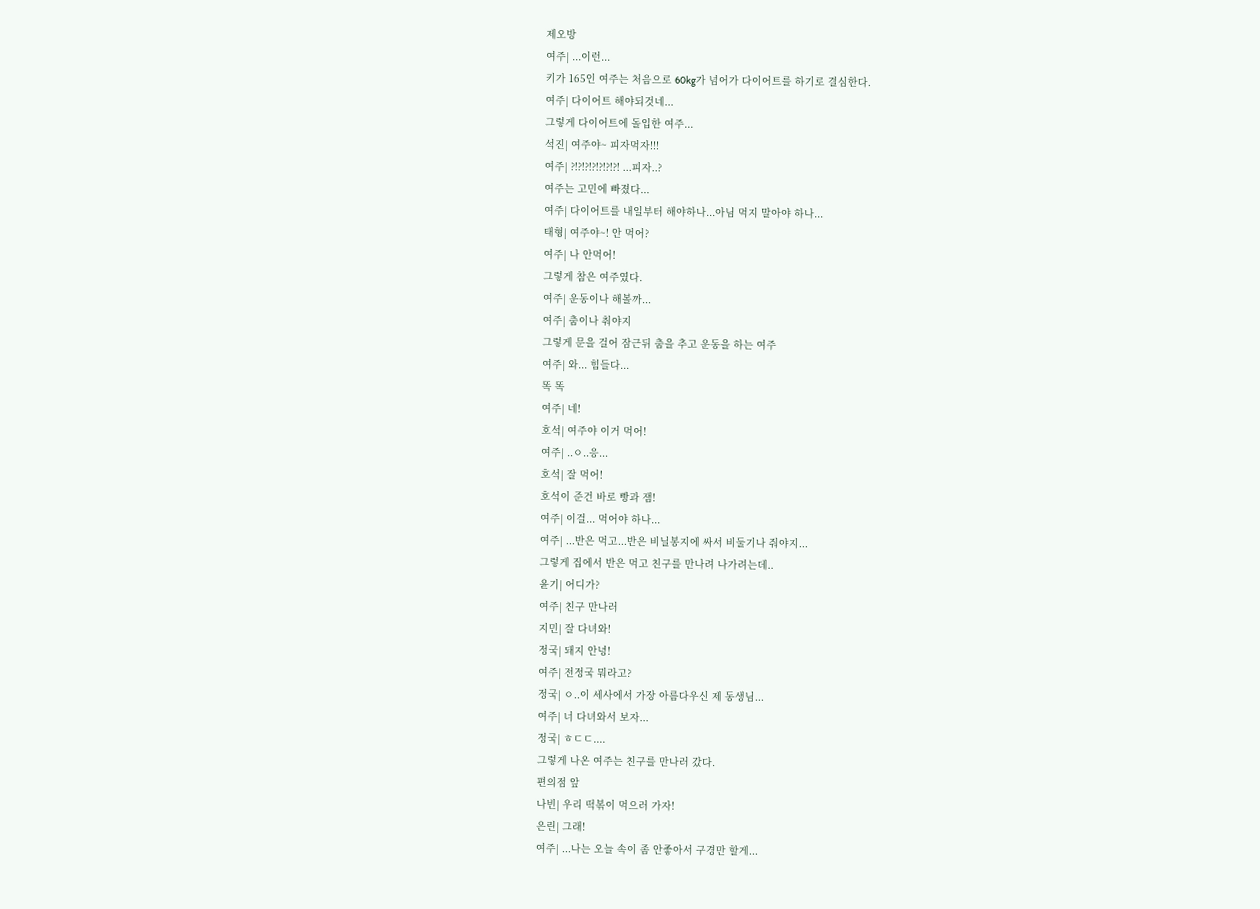제오방
여주| ...이런...
키가 165인 여주는 처음으로 60kg가 넘어가 다이어트를 하기로 결심한다.
여주| 다이어트 해야되것네...
그렇게 다이어트에 돌입한 여주...
석진| 여주야~ 피자먹자!!!
여주| ?!?!?!?!?!?!?! ...피자..?
여주는 고민에 빠졌다...
여주| 다이어트를 내일부터 해야하나...아님 먹지 말아야 하나...
태형| 여주야~! 안 먹어?
여주| 나 안먹어!
그렇게 참은 여주였다.
여주| 운동이나 해볼까...
여주| 춤이나 춰야지
그렇게 문을 걸어 잠근뒤 춤을 추고 운동을 하는 여주
여주| 와... 힘들다...
똑 똑
여주| 네!
호석| 여주야 이거 먹어!
여주| ..ㅇ..응...
호석| 잘 먹어!
호석이 준건 바로 빵과 잼!
여주| 이걸... 먹어야 하나...
여주| ...반은 먹고...반은 비닐봉지에 싸서 비둘기나 줘야지...
그렇게 집에서 반은 먹고 친구를 만나려 나가려는데..
윤기| 어디가?
여주| 친구 만나러
지민| 잘 다녀와!
정국| 돼지 안녕!
여주| 전정국 뭐라고?
정국| ㅇ..이 세사에서 가장 아름다우신 제 동생님...
여주| 너 다녀와서 보자...
정국| ㅎㄷㄷ....
그렇게 나온 여주는 친구를 만나러 갔다.
편의점 앞
나빈| 우리 떡볶이 먹으러 가자!
은린| 그래!
여주| ...나는 오늘 속이 좀 안좋아서 구경만 할게...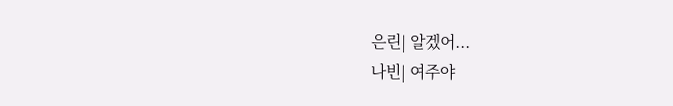은린| 알겠어...
나빈| 여주야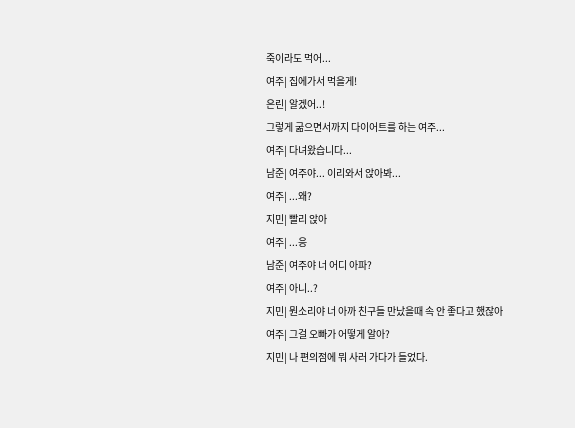죽이라도 먹어...
여주| 집에가서 먹을게!
은린| 알겠어..!
그렇게 굶으면서까지 다이어트를 하는 여주...
여주| 다녀왔습니다...
남준| 여주야... 이리와서 앉아봐...
여주| ...왜?
지민| 빨리 앉아
여주| ...응
남준| 여주야 너 어디 아파?
여주| 아니..?
지민| 뭔소리야 너 아까 친구들 만났을때 속 안 좋다고 했잖아
여주| 그걸 오빠가 어떻게 알아?
지민| 나 편의점에 뭐 사러 가다가 들었다.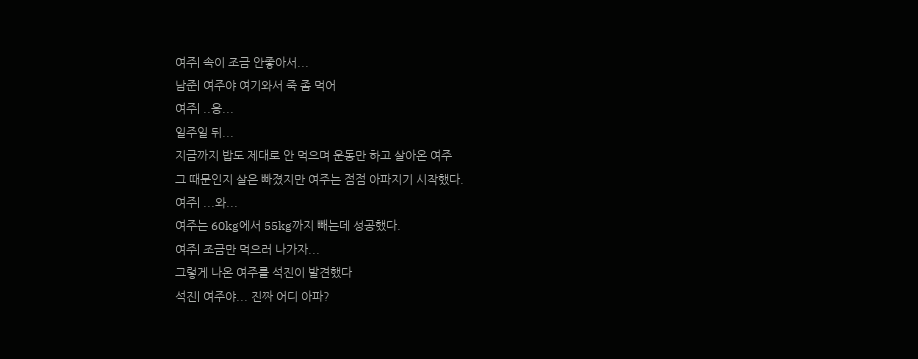여주| 속이 조금 안좋아서...
남준| 여주야 여기와서 죽 좀 먹어
여주| ..응...
일주일 뒤...
지금까지 밥도 제대로 안 먹으며 운동만 하고 살아온 여주
그 때문인지 살은 빠졌지만 여주는 점점 아파지기 시작했다.
여주| ...와...
여주는 60kg에서 55kg까지 빼는데 성공했다.
여주| 조금만 먹으러 나가자...
그렇게 나온 여주를 석진이 발견했다
석진| 여주야... 진짜 어디 아파?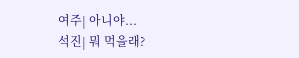여주| 아니야...
석진| 뭐 먹을래?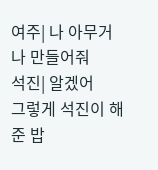여주| 나 아무거나 만들어줘
석진| 알겠어
그렇게 석진이 해준 밥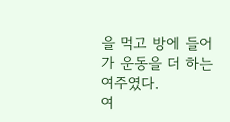을 먹고 방에 들어가 운동을 더 하는 여주였다.
여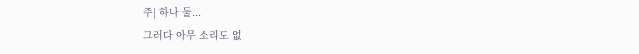주| 하나 둘...
그러다 아무 소리도 없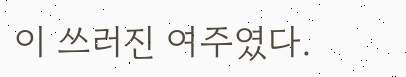이 쓰러진 여주였다.